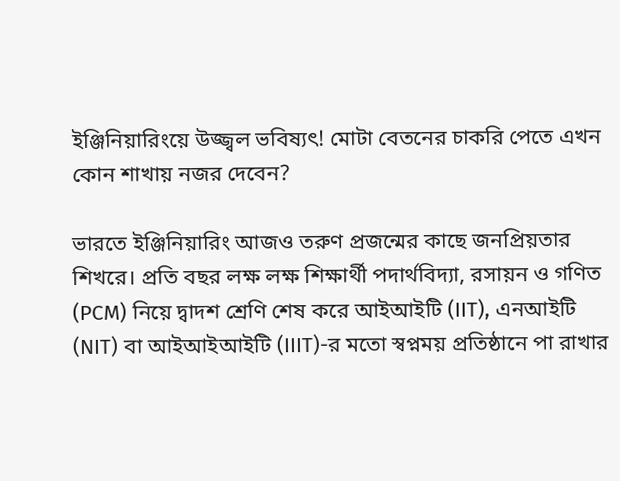ইঞ্জিনিয়ারিংয়ে উজ্জ্বল ভবিষ্যৎ! মোটা বেতনের চাকরি পেতে এখন কোন শাখায় নজর দেবেন?

ভারতে ইঞ্জিনিয়ারিং আজও তরুণ প্রজন্মের কাছে জনপ্রিয়তার শিখরে। প্রতি বছর লক্ষ লক্ষ শিক্ষার্থী পদার্থবিদ্যা, রসায়ন ও গণিত (PCM) নিয়ে দ্বাদশ শ্রেণি শেষ করে আইআইটি (IIT), এনআইটি (NIT) বা আইআইআইটি (IIIT)-র মতো স্বপ্নময় প্রতিষ্ঠানে পা রাখার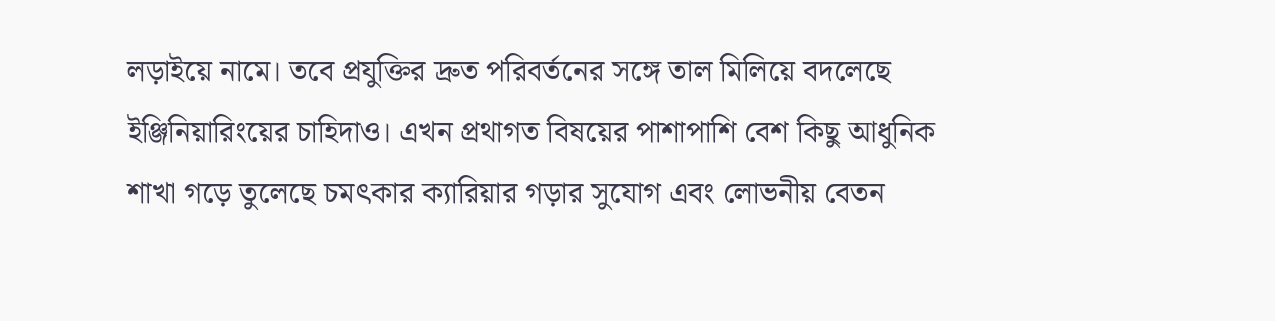লড়াইয়ে নামে। তবে প্রযুক্তির দ্রুত পরিবর্তনের সঙ্গে তাল মিলিয়ে বদলেছে ইঞ্জিনিয়ারিংয়ের চাহিদাও। এখন প্রথাগত বিষয়ের পাশাপাশি বেশ কিছু আধুনিক শাখা গড়ে তুলেছে চমৎকার ক্যারিয়ার গড়ার সুযোগ এবং লোভনীয় বেতন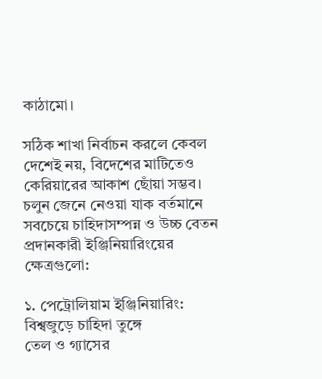কাঠামো।

সঠিক শাখা নির্বাচন করলে কেবল দেশেই নয়, বিদেশের মাটিতেও কেরিয়ারের আকাশ ছোঁয়া সম্ভব। চলুন জেনে নেওয়া যাক বর্তমানে সবচেয়ে চাহিদাসম্পন্ন ও উচ্চ বেতন প্রদানকারী ইঞ্জিনিয়ারিংয়ের ক্ষেত্রগুলো:

১. পেট্রোলিয়াম ইঞ্জিনিয়ারিং: বিশ্বজুড়ে চাহিদা তুঙ্গে
তেল ও গ্যাসের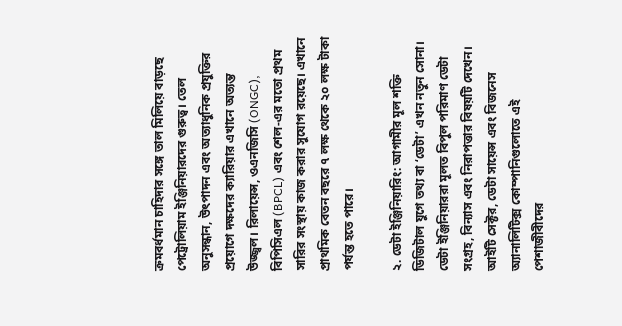ক্রমবর্ধমান চাহিদার সঙ্গে তাল মিলিয়ে বাড়ছে পেট্রোলিয়াম ইঞ্জিনিয়ারদের গুরুত্ব। তেল অনুসন্ধান, উৎপাদন এবং অত্যাধুনিক প্রযুক্তির প্রয়োগে দক্ষদের ক্যারিয়ার এখানে অত্যন্ত উজ্জ্বল। রিলায়েন্স, ওএনজিসি (ONGC), বিপিসিএল (BPCL) এবং শেল-এর মতো প্রথম সারির সংস্থায় কাজ করার সুযোগ রয়েছে। এখানে প্রাথমিক বেতন বছরে ৭ লক্ষ থেকে ২০ লক্ষ টাকা পর্যন্ত হতে পারে।

২. ডেটা ইঞ্জিনিয়ারিং: আগামীর মূল শক্তি
ডিজিটাল যুগে তথ্য বা ‘ডেটা’ এখন নতুন সোনা। ডেটা ইঞ্জিনিয়াররা মূলত বিপুল পরিমাণ ডেটা সংগ্রহ, বিন্যাস এবং নিরাপত্তার বিষয়টি দেখেন। আইটি সেক্টর, ডেটা সায়েন্স এবং বিজনেস অ্যানালিটিক্স কোম্পানিগুলোতে এই পেশাজীবীদের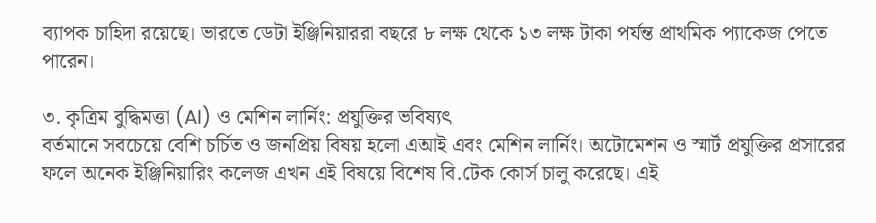ব্যাপক চাহিদা রয়েছে। ভারতে ডেটা ইঞ্জিনিয়াররা বছরে ৮ লক্ষ থেকে ১৩ লক্ষ টাকা পর্যন্ত প্রাথমিক প্যাকেজ পেতে পারেন।

৩. কৃত্রিম বুদ্ধিমত্তা (AI) ও মেশিন লার্নিং: প্রযুক্তির ভবিষ্যৎ
বর্তমানে সবচেয়ে বেশি চর্চিত ও জনপ্রিয় বিষয় হলো এআই এবং মেশিন লার্নিং। অটোমেশন ও স্মার্ট প্রযুক্তির প্রসারের ফলে অনেক ইঞ্জিনিয়ারিং কলেজ এখন এই বিষয়ে বিশেষ বি.টেক কোর্স চালু করেছে। এই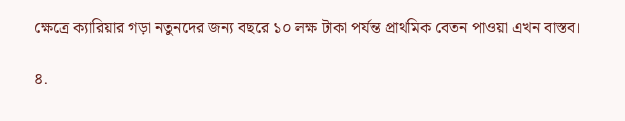ক্ষেত্রে ক্যারিয়ার গড়া নতুনদের জন্য বছরে ১০ লক্ষ টাকা পর্যন্ত প্রাথমিক বেতন পাওয়া এখন বাস্তব।

৪.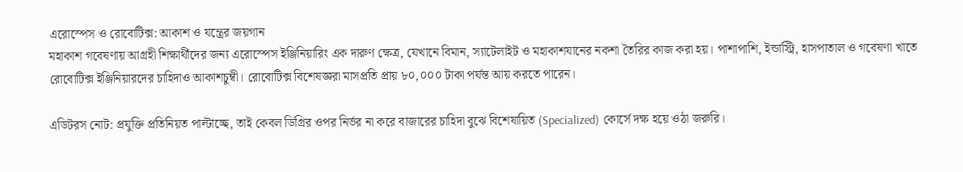এরোস্পেস ও রোবোটিক্স: আকাশ ও যন্ত্রের জয়গান
মহাকাশ গবেষণায় আগ্রহী শিক্ষার্থীদের জন্য এরোস্পেস ইঞ্জিনিয়ারিং এক দারুণ ক্ষেত্র, যেখানে বিমান, স্যাটেলাইট ও মহাকাশযানের নকশা তৈরির কাজ করা হয়। পাশাপাশি, ইন্ডাস্ট্রি, হাসপাতাল ও গবেষণা খাতে রোবোটিক্স ইঞ্জিনিয়ারদের চাহিদাও আকাশচুম্বী। রোবোটিক্স বিশেষজ্ঞরা মাসপ্রতি প্রায় ৮০,০০০ টাকা পর্যন্ত আয় করতে পারেন।

এডিটরস নোট: প্রযুক্তি প্রতিনিয়ত পাল্টাচ্ছে, তাই কেবল ডিগ্রির ওপর নির্ভর না করে বাজারের চাহিদা বুঝে বিশেষায়িত (Specialized) কোর্সে দক্ষ হয়ে ওঠা জরুরি।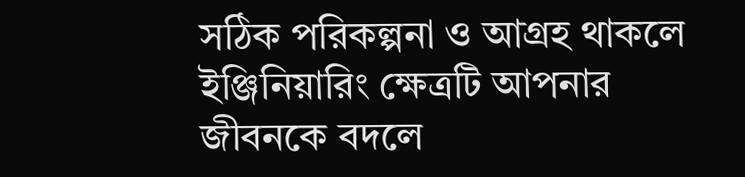সঠিক পরিকল্পনা ও আগ্রহ থাকলে ইঞ্জিনিয়ারিং ক্ষেত্রটি আপনার জীবনকে বদলে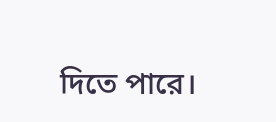দিতে পারে।